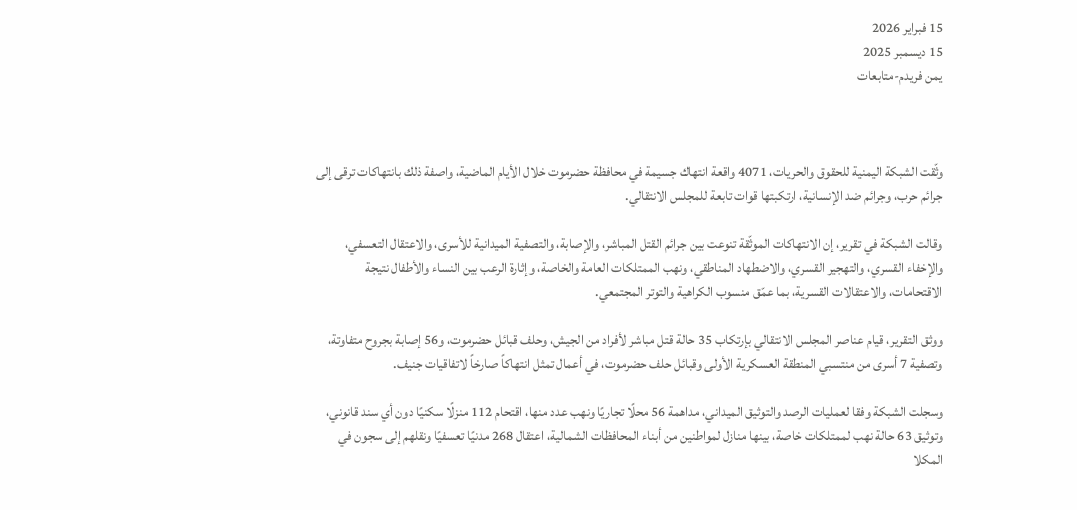15 فبراير 2026
15 ديسمبر 2025
يمن فريدم-متابعات



وثّقت الشبكة اليمنية للحقوق والحريات، 4071 واقعة انتهاك جسيمة في محافظة حضرموت خلال الأيام الماضية، واصفة ذلك بانتهاكات ترقى إلى جرائم حرب، وجرائم ضد الإنسانية، ارتكبتها قوات تابعة للمجلس الانتقالي.

وقالت الشبكة في تقرير، إن الانتهاكات الموثّقة تنوعت بين جرائم القتل المباشر، والإصابة، والتصفية الميدانية للأسرى، والاعتقال التعسفي، والإخفاء القسري، والتهجير القسري، والاضطهاد المناطقي، ونهب الممتلكات العامة والخاصة، وإثارة الرعب بين النساء والأطفال نتيجة الاقتحامات، والاعتقالات القسرية، بما عمّق منسوب الكراهية والتوتر المجتمعي.

ووثق التقرير، قيام عناصر المجلس الانتقالي بإرتكاب 35 حالة قتل مباشر لأفراد من الجيش، وحلف قبائل حضرموت، و56 إصابة بجروح متفاوتة، وتصفية 7 أسرى من منتسبي المنطقة العسكرية الأولى وقبائل حلف حضرموت، في أعمال تمثل انتهاكاً صارخاً لاتفاقيات جنيف.

وسجلت الشبكة وفقا لعمليات الرصد والتوثيق الميداني، مداهمة 56 محلًا تجاريًا ونهب عدد منها، اقتحام 112 منزلًا سكنيًا دون أي سند قانوني، وتوثيق 63 حالة نهب لممتلكات خاصة، بينها منازل لمواطنين من أبناء المحافظات الشمالية، اعتقال 268 مدنيًا تعسفيًا ونقلهم إلى سجون في المكلا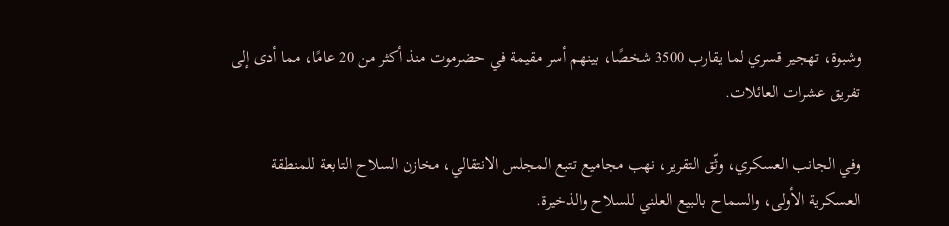وشبوة، تهجير قسري لما يقارب 3500 شخصًا، بينهم أسر مقيمة في حضرموت منذ أكثر من 20 عامًا، مما أدى إلى تفريق عشرات العائلات.

وفي الجانب العسكري، وثّق التقرير، نهب مجاميع تتبع المجلس الانتقالي، مخازن السلاح التابعة للمنطقة العسكرية الأولى، والسماح بالبيع العلني للسلاح والذخيرة.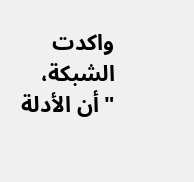واكدت الشبكة، "أن الأدلة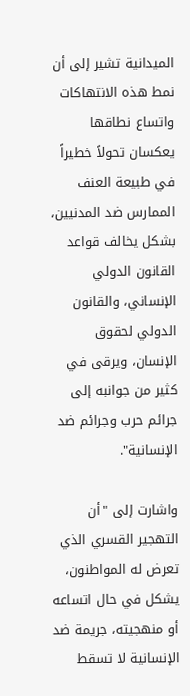الميدانية تشير إلى أن نمط هذه الانتهاكات واتساع نطاقها يعكسان تحولاً خطيراً في طبيعة العنف الممارس ضد المدنيين، بشكل يخالف قواعد القانون الدولي الإنساني، والقانون الدولي لحقوق الإنسان، ويرقى في كثير من جوانبه إلى جرائم حرب وجرائم ضد الإنسانية".

واشارت إلى "أن التهجير القسري الذي تعرض له المواطنون، يشكل في حال اتساعه أو منهجيته، جريمة ضد الإنسانية لا تسقط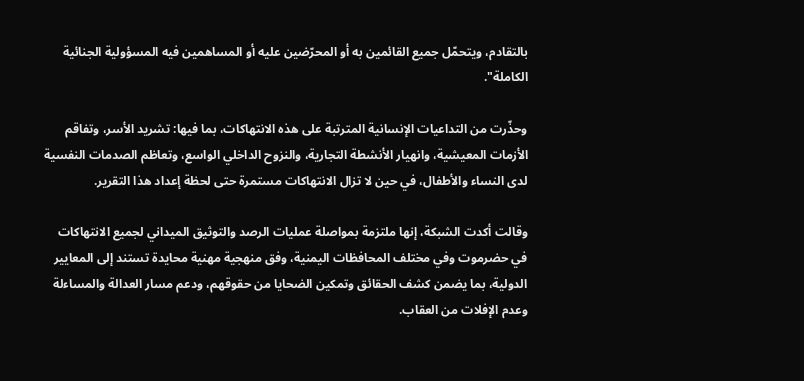بالتقادم، ويتحمّل جميع القائمين به أو المحرّضين عليه أو المساهمين فيه المسؤولية الجنائية الكاملة".

وحذّرت من التداعيات الإنسانية المترتبة على هذه الانتهاكات، بما فيها: تشريد الأسر، وتفاقم الأزمات المعيشية، وانهيار الأنشطة التجارية، والنزوح الداخلي الواسع، وتعاظم الصدمات النفسية لدى النساء والأطفال، في حين لا تزال الانتهاكات مستمرة حتى لحظة إعداد هذا التقرير.

وقالت أكدت الشبكة، إنها ملتزمة بمواصلة عمليات الرصد والتوثيق الميداني لجميع الانتهاكات في حضرموت وفي مختلف المحافظات اليمنية، وفق منهجية مهنية محايدة تستند إلى المعايير الدولية، بما يضمن كشف الحقائق وتمكين الضحايا من حقوقهم، ودعم مسار العدالة والمساءلة وعدم الإفلات من العقاب.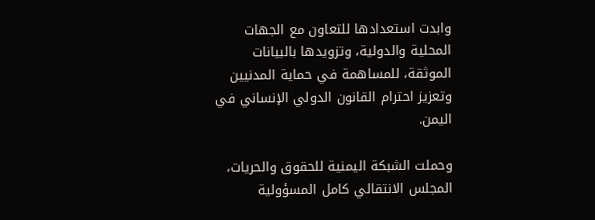وابدت استعدادها للتعاون مع الجهات المحلية والدولية، وتزويدها بالبيانات الموثقة، للمساهمة في حماية المدنيين وتعزيز احترام القانون الدولي الإنساني في اليمن.

وحملت الشبكة اليمنية للحقوق والحريات، المجلس الانتقالي كامل المسؤولية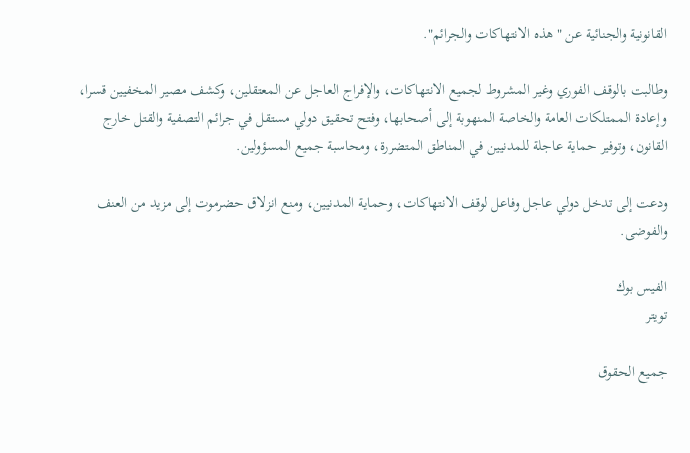القانونية والجنائية عن "هذه الانتهاكات والجرائم".

وطالبت بالوقف الفوري وغير المشروط لجميع الانتهاكات، والإفراج العاجل عن المعتقلين، وكشف مصير المخفيين قسرا، وإعادة الممتلكات العامة والخاصة المنهوبة إلى أصحابها، وفتح تحقيق دولي مستقل في جرائم التصفية والقتل خارج القانون، وتوفير حماية عاجلة للمدنيين في المناطق المتضررة، ومحاسبة جميع المسؤولين.

ودعت إلى تدخل دولي عاجل وفاعل لوقف الانتهاكات، وحماية المدنيين، ومنع انزلاق حضرموت إلى مزيد من العنف والفوضى.

الفيس بوك
تويتر

جميع الحقوق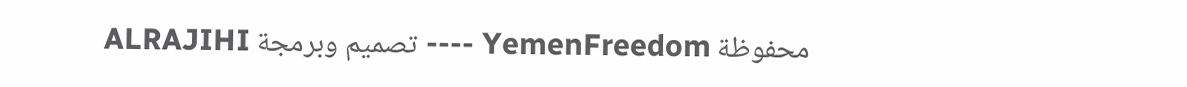محفوظة YemenFreedom ---- تصميم وبرمجة ALRAJIHI